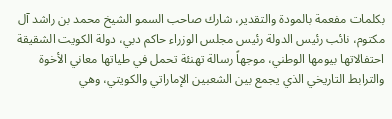بكلمات مفعمة بالمودة والتقدير، شارك صاحب السمو الشيخ محمد بن راشد آل مكتوم، نائب رئيس الدولة رئيس مجلس الوزراء حاكم دبي، دولة الكويت الشقيقة احتفالاتها بيومها الوطني، موجهاً رسالة تهنئة تحمل في طياتها معاني الأخوة والترابط التاريخي الذي يجمع بين الشعبين الإماراتي والكويتي، وهي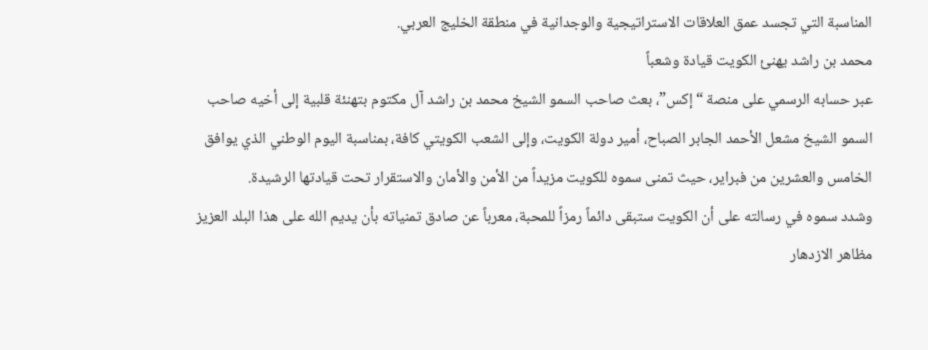المناسبة التي تجسد عمق العلاقات الاستراتيجية والوجدانية في منطقة الخليج العربي.
محمد بن راشد يهنئ الكويت قيادة وشعباً
عبر حسابه الرسمي على منصة “إكس”، بعث صاحب السمو الشيخ محمد بن راشد آل مكتوم بتهنئة قلبية إلى أخيه صاحب السمو الشيخ مشعل الأحمد الجابر الصباح، أمير دولة الكويت، وإلى الشعب الكويتي كافة، بمناسبة اليوم الوطني الذي يوافق الخامس والعشرين من فبراير، حيث تمنى سموه للكويت مزيداً من الأمن والأمان والاستقرار تحت قيادتها الرشيدة.
وشدد سموه في رسالته على أن الكويت ستبقى دائماً رمزاً للمحبة، معرباً عن صادق تمنياته بأن يديم الله على هذا البلد العزيز مظاهر الازدهار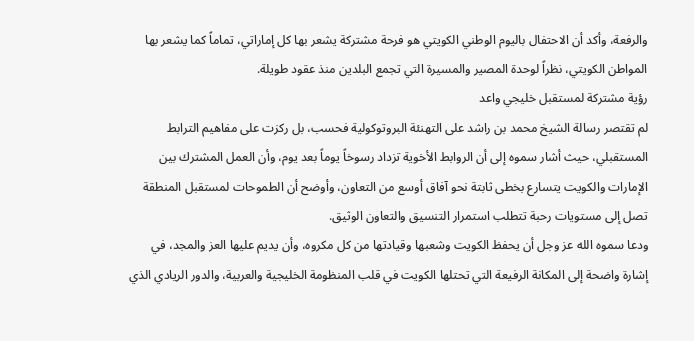والرفعة، وأكد أن الاحتفال باليوم الوطني الكويتي هو فرحة مشتركة يشعر بها كل إماراتي، تماماً كما يشعر بها المواطن الكويتي، نظراً لوحدة المصير والمسيرة التي تجمع البلدين منذ عقود طويلة.
رؤية مشتركة لمستقبل خليجي واعد
لم تقتصر رسالة الشيخ محمد بن راشد على التهنئة البروتوكولية فحسب، بل ركزت على مفاهيم الترابط المستقبلي، حيث أشار سموه إلى أن الروابط الأخوية تزداد رسوخاً يوماً بعد يوم، وأن العمل المشترك بين الإمارات والكويت يتسارع بخطى ثابتة نحو آفاق أوسع من التعاون، وأوضح أن الطموحات لمستقبل المنطقة تصل إلى مستويات رحبة تتطلب استمرار التنسيق والتعاون الوثيق.
ودعا سموه الله عز وجل أن يحفظ الكويت وشعبها وقيادتها من كل مكروه، وأن يديم عليها العز والمجد، في إشارة واضحة إلى المكانة الرفيعة التي تحتلها الكويت في قلب المنظومة الخليجية والعربية، والدور الريادي الذي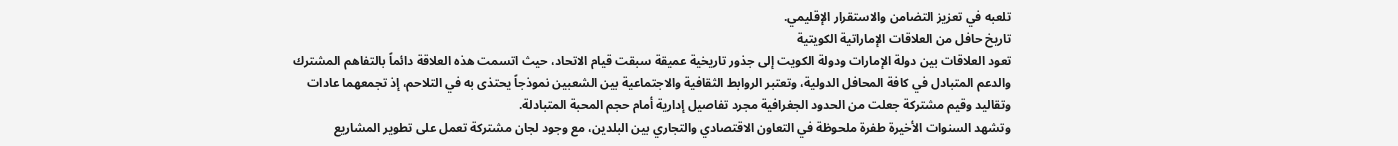تلعبه في تعزيز التضامن والاستقرار الإقليمي.
تاريخ حافل من العلاقات الإماراتية الكويتية
تعود العلاقات بين دولة الإمارات ودولة الكويت إلى جذور تاريخية عميقة سبقت قيام الاتحاد، حيث اتسمت هذه العلاقة دائماً بالتفاهم المشترك والدعم المتبادل في كافة المحافل الدولية، وتعتبر الروابط الثقافية والاجتماعية بين الشعبين نموذجاً يحتذى به في التلاحم، إذ تجمعهما عادات وتقاليد وقيم مشتركة جعلت من الحدود الجغرافية مجرد تفاصيل إدارية أمام حجم المحبة المتبادلة.
وتشهد السنوات الأخيرة طفرة ملحوظة في التعاون الاقتصادي والتجاري بين البلدين، مع وجود لجان مشتركة تعمل على تطوير المشاريع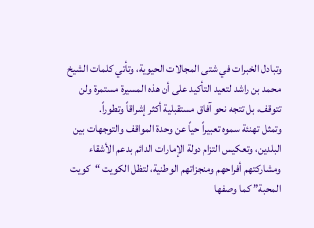وتبادل الخبرات في شتى المجالات الحيوية، وتأتي كلمات الشيخ محمد بن راشد لتعيد التأكيد على أن هذه المسيرة مستمرة ولن تتوقف، بل تتجه نحو آفاق مستقبلية أكثر إشراقاً وتطوراً.
وتمثل تهنئة سموه تعبيراً حياً عن وحدة المواقف والتوجهات بين البلدين، وتعكيس التزام دولة الإمارات الدائم بدعم الأشقاء ومشاركتهم أفراحهم ومنجزاتهم الوطنية، لتظل الكويت “كويت المحبة” كما وصفها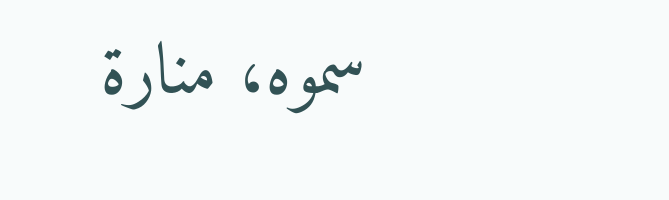سموه، منارة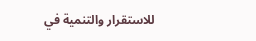للاستقرار والتنمية في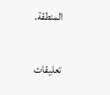المنطقة.

تعليقات